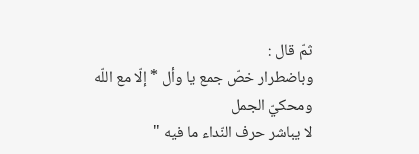ثمّ قال :
وباضطرار خصّ جمع يا وأل * إلّا مع اللّه ومحكيّ الجمل
لا يباشر حرف النّداء ما فيه "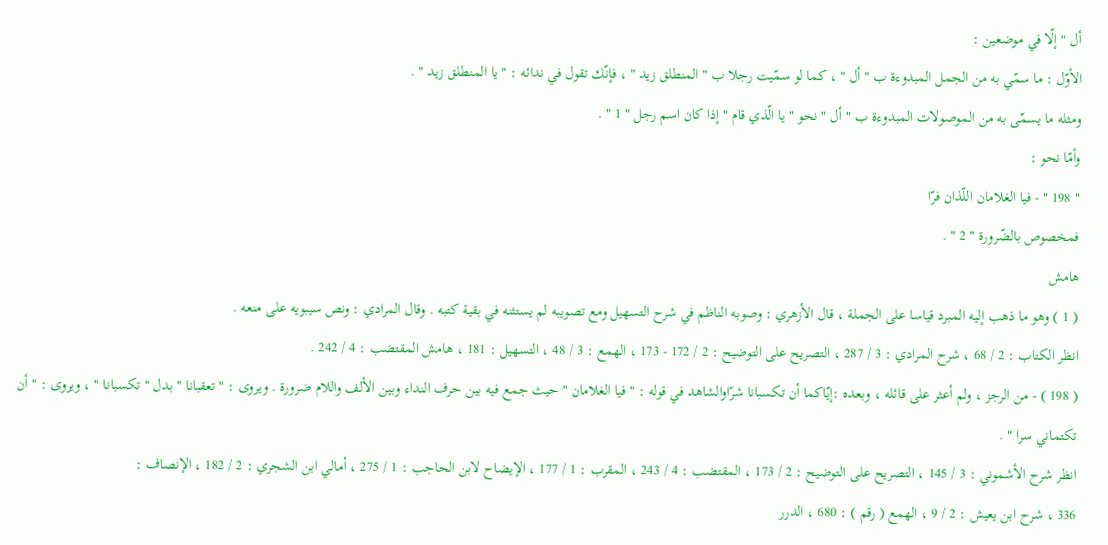أل " إلّا في موضعين :
الأوّل : ما سمّي به من الجمل المبدوءة ب " أل " ، كما لو سمّيت رجلا ب " المنطلق زيد " ، فإنّك تقول في ندائه : " يا المنطلق زيد " .
ومثله ما يسمّى به من الموصولات المبدوءة ب " أل " نحو " يا الّذي قام " إذا كان اسم رجل " 1 " .
وأمّا نحو :
" 198 " - فيا الغلامان اللّذان فرّا
فمخصوص بالضّرورة " 2 " .
هامش
( 1 ) وهو ما ذهب إليه المبرد قياسا على الجملة ، قال الأزهري : وصوبه الناظم في شرح التسهيل ومع تصويبه لم يستثنه في بقية كتبه . وقال المرادي : ونص سيبويه على منعه .
انظر الكتاب : 2 / 68 ، شرح المرادي : 3 / 287 ، التصريح على التوضيح : 2 / 172 - 173 ، الهمع : 3 / 48 ، التسهيل : 181 ، هامش المقتضب : 4 / 242 .
( 198 ) - من الرجز ، ولم أعثر على قائله ، وبعده :إيّاكما أن تكسبانا شرّاوالشاهد في قوله : " فيا الغلامان " حيث جمع فيه بين حرف النداء وبين الألف واللام ضرورة . ويروى : " تعقبانا " بدل " تكسبانا " ، ويروى : " أن تكتماني سرا " .
انظر شرح الأشموني : 3 / 145 ، التصريح على التوضيح : 2 / 173 ، المقتضب : 4 / 243 ، المقرب : 1 / 177 ، الإيضاح لابن الحاجب : 1 / 275 ، أمالي ابن الشجري : 2 / 182 ، الإنصاف :
336 ، شرح ابن يعيش : 2 / 9 ، الهمع ( رقم ) : 680 ، الدرر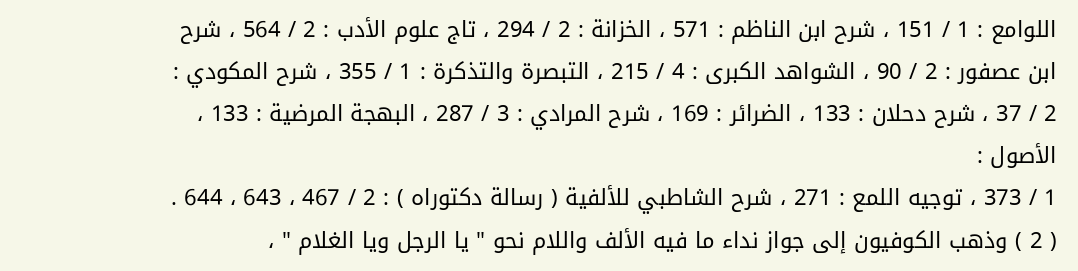اللوامع : 1 / 151 ، شرح ابن الناظم : 571 ، الخزانة : 2 / 294 ، تاج علوم الأدب : 2 / 564 ، شرح ابن عصفور : 2 / 90 ، الشواهد الكبرى : 4 / 215 ، التبصرة والتذكرة : 1 / 355 ، شرح المكودي : 2 / 37 ، شرح دحلان : 133 ، الضرائر : 169 ، شرح المرادي : 3 / 287 ، البهجة المرضية : 133 ، الأصول :
1 / 373 ، توجيه اللمع : 271 ، شرح الشاطبي للألفية ( رسالة دكتوراه ) : 2 / 467 ، 643 ، 644 .
( 2 ) وذهب الكوفيون إلى جواز نداء ما فيه الألف واللام نحو " يا الرجل ويا الغلام " ،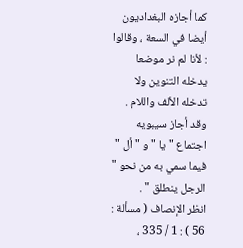كما أجازه البغداديون أيضا في السعة ، وقالوا : لأنا لم نر موضعا يدخله التنوين ولا تدخله الألف واللام .
وقد أجاز سيبويه اجتماع " يا " و " أل " فيما سمي به من نحو " الرجل ينطلق " .
انظر الإنصاف ( مسألة : 56 ) : 1 / 335 ،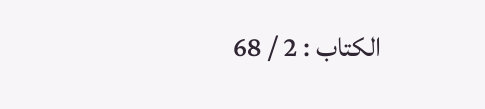الكتاب : 2 / 68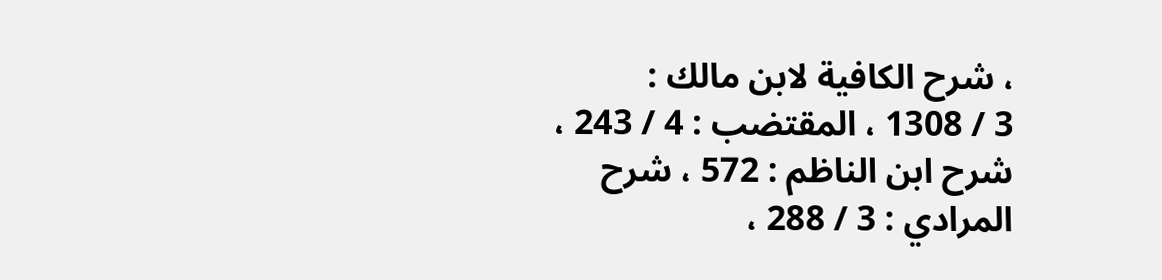، شرح الكافية لابن مالك :
3 / 1308 ، المقتضب : 4 / 243 ، شرح ابن الناظم : 572 ، شرح المرادي : 3 / 288 ،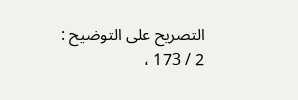التصريح على التوضيح : 2 / 173 ،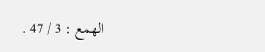الهمع : 3 / 47 .